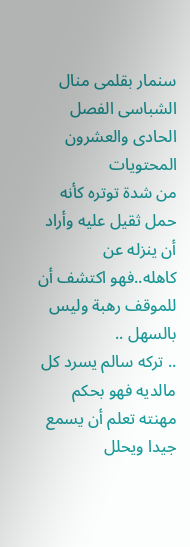سنمار بقلمى منال الشباسى الفصل الحادى والعشرون
المحتويات
من شدة توتره كأنه حمل ثقيل عليه وأراد أن ينزله عن كاهله..فهو اكتشف أن للموقف رهبة وليس بالسهل ..
.. تركه سالم يسرد كل مالديه فهو بحكم مهنته تعلم أن يسمع جيدا ويحلل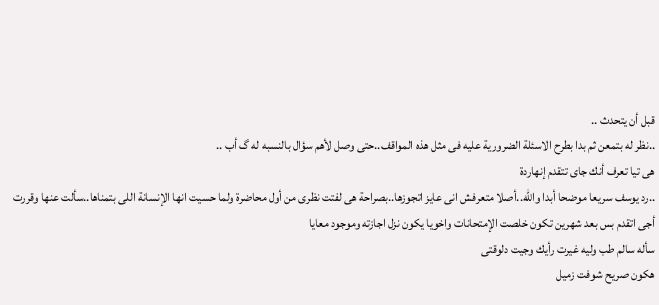قبل أن يتحدث ..
..نظر له بتمعن ثم بدا بطرح الاسئلة الضرورية عليه فى مثل هذه المواقف..حتى وصل لأهم سؤال بالنسبه له گ أب ..
هى تيا تعرف أنك جاى تتقدم إنهاردة
..رد يوسف سريعا موضحا أبدا والله..أصلا متعرفش انى عايز اتجوزها..بصراحة هى لفتت نظرى من أول محاضرة ولما حسيت انها الإنسانة اللى بتمناها..سألت عنها وقررت أجى اتقدم بس بعد شهرين تكون خلصت الإمتحانات واخويا يكون نزل اجازته وموجود معايا
سأله سالم طب وليه غيرت رأيك وجيت دلوقتى
هكون صريح شوفت زميل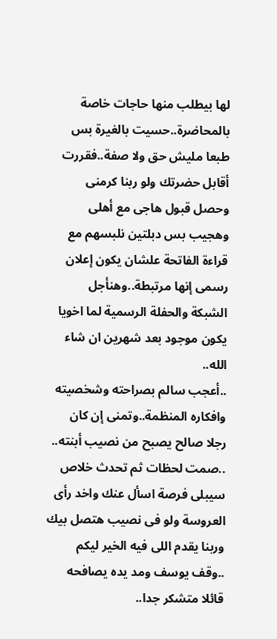لها بيطلب منها حاجات خاصة بالمحاضرة..حسيت بالغيرة بس طبعا مليش حق ولا صفة..فقررت أقابل حضرتك ولو ربنا كرمنى وحصل قبول هاجى مع أهلى وهجيب بس دبلتين نلبسهم مع قراءة الفاتحة علشان يكون إعلان رسمى إنها مرتبطة..وهنأجل الشبكة والحفلة الرسمية لما اخويا يكون موجود بعد شهرين ان شاء الله..
..أعجب سالم بصراحته وشخصيته وافكاره المنظمة..وتمنى إن كان رجلا صالح يصبح من نصيب أبنته..
..صمت لحظات ثم تحدث خلاص سيبلى فرصة اسأل عنك واخد رأى العروسة ولو فى نصيب هتصل بيك وربنا يقدم اللى فيه الخير ليكم
..وقف يوسف ومد يده يصافحه قائلا متشكر جدا..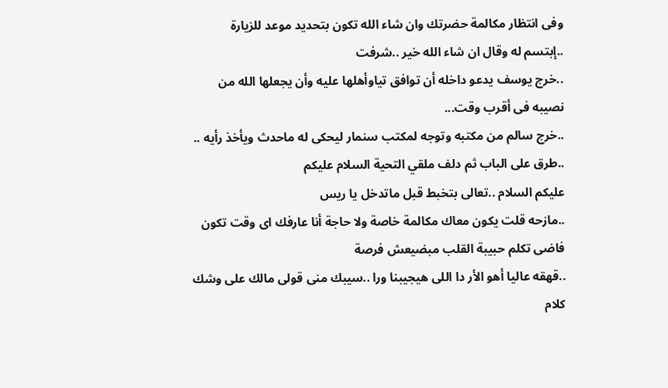وفى انتظار مكالمة حضرتك وان شاء الله تكون بتحديد موعد للزيارة
..إبتسم له وقال ان شاء الله خير ..شرفت
..خرج يوسف يدعو داخله أن توافق تياوأهلها عليه وأن يجعلها الله من نصيبه فى أقرب وقت...
..خرج سالم من مكتبه وتوجه لمكتب سنمار ليحكى له ماحدث ويأخذ رأيه ..
..طرق على الباب ثم دلف ملقي التحية السلام عليكم
عليكم السلام ..تعالى بتخبط قبل ماتدخل يا ريس
..مازحه قلت يكون معاك مكالمة خاصة ولا حاجة أنا عارفك اى وقت تكون فاضى تكلم حبيبة القلب مبضيعش فرصة
..قهقه عاليا أهو الأر دا اللى هيجيبنا ورا ..سيبك منى قولى مالك على وشك كلام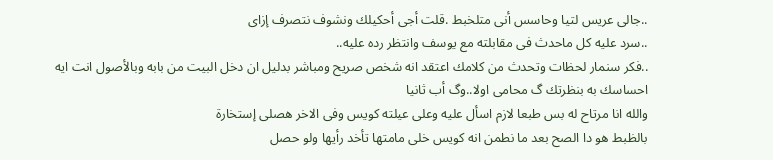..جالى عريس لتيا وحاسس أنى متلخبط .قلت أجى أحكيلك ونشوف نتصرف إزاى
..سرد عليه كل ماحدث فى مقابلته مع يوسف وانتظر رده عليه..
..فكر سنمار لحظات وتحدث من كلامك اعتقد انه شخص صريح ومباشر بدليل ان دخل البيت من بابه وبالأصول انت ايه احساسك به بنظرتك گ محامى اولا..وگ أب ثانيا
والله انا مرتاح له بس طبعا لازم اسأل عليه وعلى عيلته كويس وفى الاخر هصلى إستخارة
بالظبط هو دا الصح بعد ما نطمن انه كويس خلى مامتها تأخد رأيها ولو حصل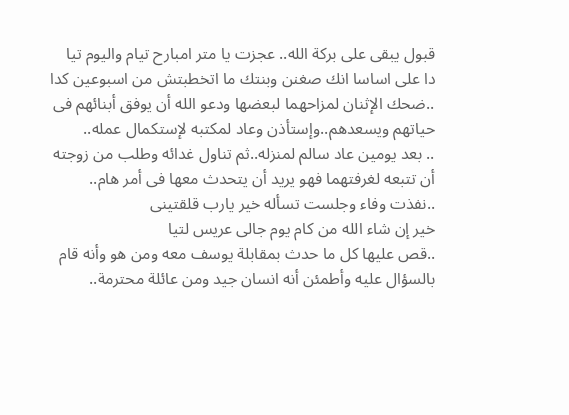قبول يبقى على بركة الله.. عجزت يا متر امبارح تيام واليوم تيا
دا على اساسا انك صغنن وبنتك ما اتخطبتش من اسبوعين كدا
..ضحك الإثنان لمزاحهما لبعضها ودعو الله أن يوفق أبنائهم فى حياتهم ويسعدهم..وإستأذن وعاد لمكتبه لإستكمال عمله..
.. بعد يومين عاد سالم لمنزله..ثم تناول غدائه وطلب من زوجته أن تتبعه لغرفتهما فهو يريد أن يتحدث معها فى أمر هام..
..نفذت وفاء وجلست تسأله خير يارب قلقتينى
خير إن شاء الله من كام يوم جالى عريس لتيا
..قص عليها كل ما حدث بمقابلة يوسف معه ومن هو وأنه قام بالسؤال عليه وأطمئن أنه انسان جيد ومن عائلة محترمة..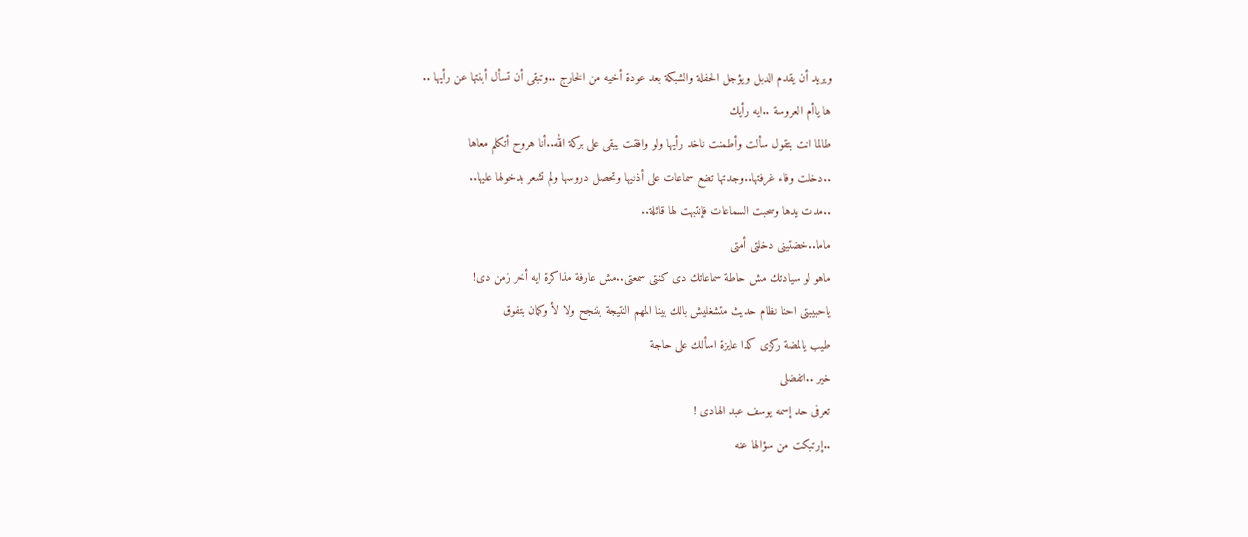ويريد أن يقدم الدبل ويؤجل الحفلة والشبكة بعد عودة أخيه من الخارج ..وتبقى أن تسأل أبنتها عن رأيها ..
ها ياأم العروسة ..ايه رأيك
طالما انت بتقول سألت وأطمنت ناخد رأيها ولو وافقت يبقى على بركة الله..أنا هروح أتكلم معاها
..دخلت وفاء غرفتها..وجدتها تضع سماعات على أذنيها وتحصل دروسها ولم تشعر بدخولها عليها..
..مدت يدها وسحبت السماعات فإنتبهت لها قائلة..
ماما..خضتينى دخلتى أمتى
ماهو لو سيادتك مش حاطة سماعاتك دى كنتى سمعتى..مش عارفة مذاكرة ايه أخر زمن دى!
ياحبيبتى احنا نظام حديث متشغليش بالك بينا المهم النتيجة بننجح ولا لأ وكمان بتفوق
طيب يالمضة ركزى كدا عايزة اسألك على حاجة
خير ..اتفضلى
تعرفى حد إسمه يوسف عبد الهادى !
..إرتبكت من سؤالها عنه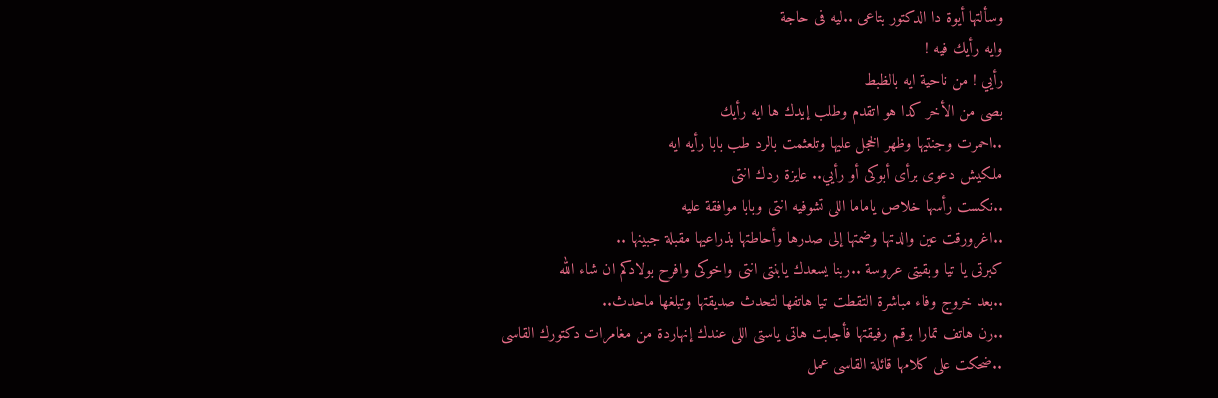وسألتها أيوة دا الدكتور بتاعى ..ليه فى حاجة
وايه رأيك فيه !
رأيي ! من ناحية ايه بالظبط
بصى من الأخر كدا هو اتقدم وطلب إيدك ها ايه رأيك
..احمرت وجنتيها وظهر الخجل عليها وتلعثمت بالرد طب بابا رأيه ايه
ملكيش دعوى برأى أبوكى أو رأيي.. عايزة ردك انتى
..نكست رأسها خلاص ياماما اللى تشوفيه انتى وبابا موافقة عليه
..اغرورقت عين والدتها وضمتها إلى صدرها وأحاطتها بذراعيها مقبلة جبينها ..
كبرتى يا تيا وبقيتى عروسة ..ربنا يسعدك يابنتى انتى واخوكى وافرح بولادكم ان شاء الله
..بعد خروج وفاء مباشرة التقطت تيا هاتفها لتحدث صديقتها وتبلغها ماحدث..
..رن هاتف تمارا برقم رفيقتها فأجابت هاتى ياستى اللى عندك إنهاردة من مغامرات دكتورك القاسى
..ضحكت على كلامها قائلة القاسى عمل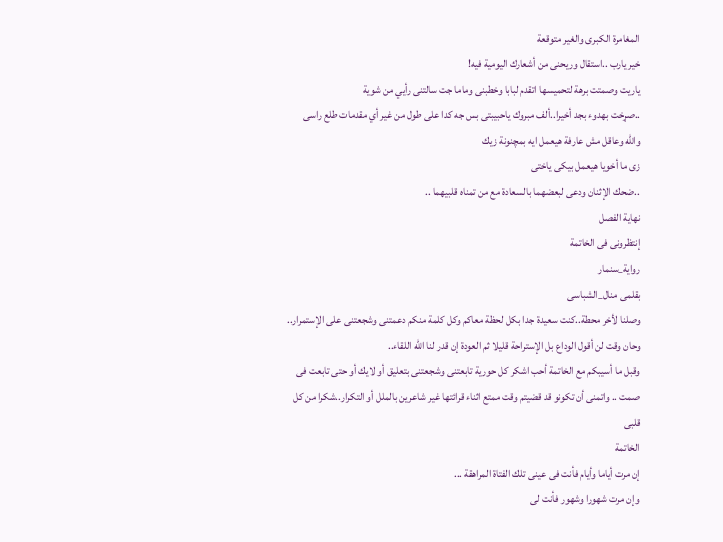المغامرة الكبرى والغير متوقعة
خير يارب ..استقال وريحنى من أشعارك اليومية فيه!
ياريت وصمتت برهة لتحميسها اتقدم لبابا وخطبنى وماما جت سالتنى رأيي من شوية
..صړخت بهدوء بجد أخيرا..ألف مبروك ياحبيبتى بس جه كدا على طول من غير أي مقدمات طلع راسى والله وعاقل مش عارفة هيعمل ايه بمچنونة زيك
زى ما أخويا هيعمل بيكى ياختى
..ضحك الإثنان ودعى لبعضهما بالسعادة مع من تمناه قلبيهما ..
نهاية الفصل
إنتظرونى فى الخاتمة
رواية_سنمار
بقلمى منال_الشباسى
وصلنا لأخر محطة..كنت سعيدة جدا بكل لحظة معاكم وكل كلمة منكم دعمتنى وشجعتنى على الإستمرار.. وحان وقت لن أقول الوداع بل الإستراحة قليلا ثم العودة إن قدر لنا الله اللقاء..
وقبل ما أسيبكم مع الخاتمة أحب اشكر كل حورية تابعتنى وشجعتنى بتعليق أو لايك أو حتى تابعت فى صمت .. واتمنى أن تكونو قد قضيتم وقت ممتع اثناء قرائتها غير شاعرين بالملل أو التكرار..شكرا من كل قلبى
الخاتمة
إن مرت أياما وأيام فأنت فى عينى تلك الفتاة المراهقة ...
وإن مرت شهورا وشهور فأنت لى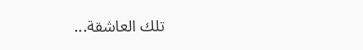تلك العاشقة...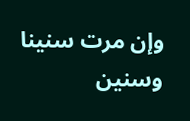وإن مرت سنينا وسنين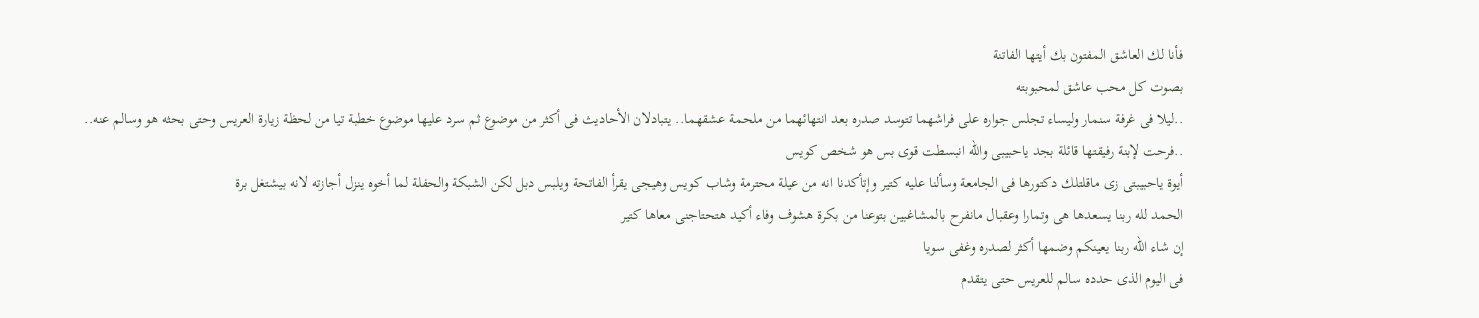فأنا لك العاشق المفتون بك أيتها الفاتنة
بصوت كل محب عاشق لمحبوبته
..ليلا فى غرفة سنمار وليساء تجلس جواره على فراشهما تتوسد صدره بعد انتهائهما من ملحمة عشقهما.. يتبادلان الأحاديث فى أكثر من موضوع ثم سرد عليها موضوع خطبة تيا من لحظة زيارة العريس وحتى بحثه هو وسالم عنه..
..فرحت لإبنة رفيقتها قائلة بجد ياحبيبى والله انبسطت قوى بس هو شخص كويس
أيوة ياحبيبتى زى ماقلتلك دكتورها فى الجامعة وسألنا عليه كتير وإتأكدنا انه من عيلة محترمة وشاب كويس وهيجى يقرأ الفاتحة ويلبس دبل لكن الشبكة والحفلة لما أخوه ينزل أجازته لانه بيشتغل برة
الحمد لله ربنا يسعدها هى وتمارا وعقبال مانفرح بالمشاغبين بتوعنا من بكرة هشوف وفاء أكيد هتحتاجنى معاها كتير
إن شاء الله ربنا يعينكم وضمھا أكثر لصدره وغفى سويا
فى اليوم الذى حدده سالم للعريس حتى يتقدم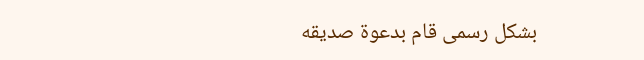بشكل رسمى قام بدعوة صديقه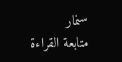سنمار
متابعة القراءة